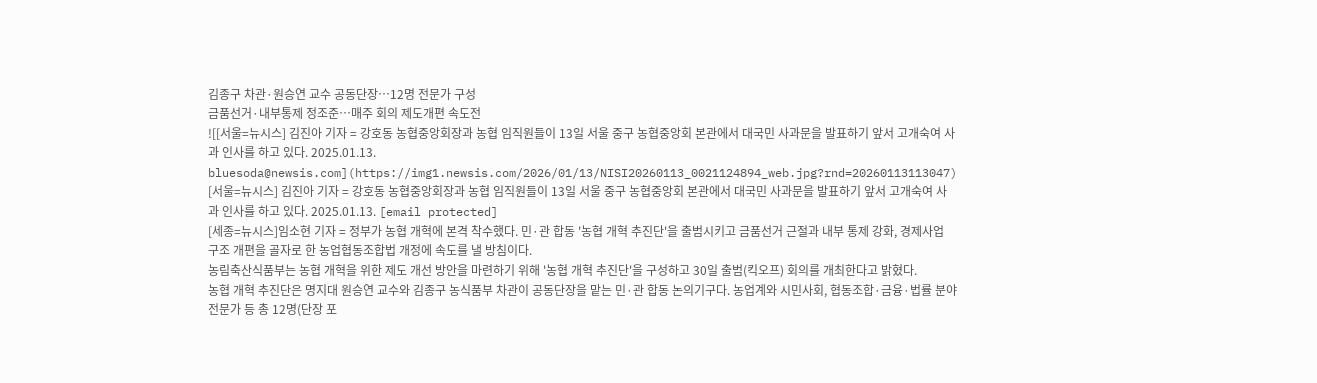김종구 차관·원승연 교수 공동단장…12명 전문가 구성
금품선거·내부통제 정조준…매주 회의 제도개편 속도전
![[서울=뉴시스] 김진아 기자 = 강호동 농협중앙회장과 농협 임직원들이 13일 서울 중구 농협중앙회 본관에서 대국민 사과문을 발표하기 앞서 고개숙여 사과 인사를 하고 있다. 2025.01.13. bluesoda@newsis.com](https://img1.newsis.com/2026/01/13/NISI20260113_0021124894_web.jpg?rnd=20260113113047)
[서울=뉴시스] 김진아 기자 = 강호동 농협중앙회장과 농협 임직원들이 13일 서울 중구 농협중앙회 본관에서 대국민 사과문을 발표하기 앞서 고개숙여 사과 인사를 하고 있다. 2025.01.13. [email protected]
[세종=뉴시스]임소현 기자 = 정부가 농협 개혁에 본격 착수했다. 민·관 합동 '농협 개혁 추진단'을 출범시키고 금품선거 근절과 내부 통제 강화, 경제사업 구조 개편을 골자로 한 농업협동조합법 개정에 속도를 낼 방침이다.
농림축산식품부는 농협 개혁을 위한 제도 개선 방안을 마련하기 위해 '농협 개혁 추진단'을 구성하고 30일 출범(킥오프) 회의를 개최한다고 밝혔다.
농협 개혁 추진단은 명지대 원승연 교수와 김종구 농식품부 차관이 공동단장을 맡는 민·관 합동 논의기구다. 농업계와 시민사회, 협동조합·금융·법률 분야 전문가 등 총 12명(단장 포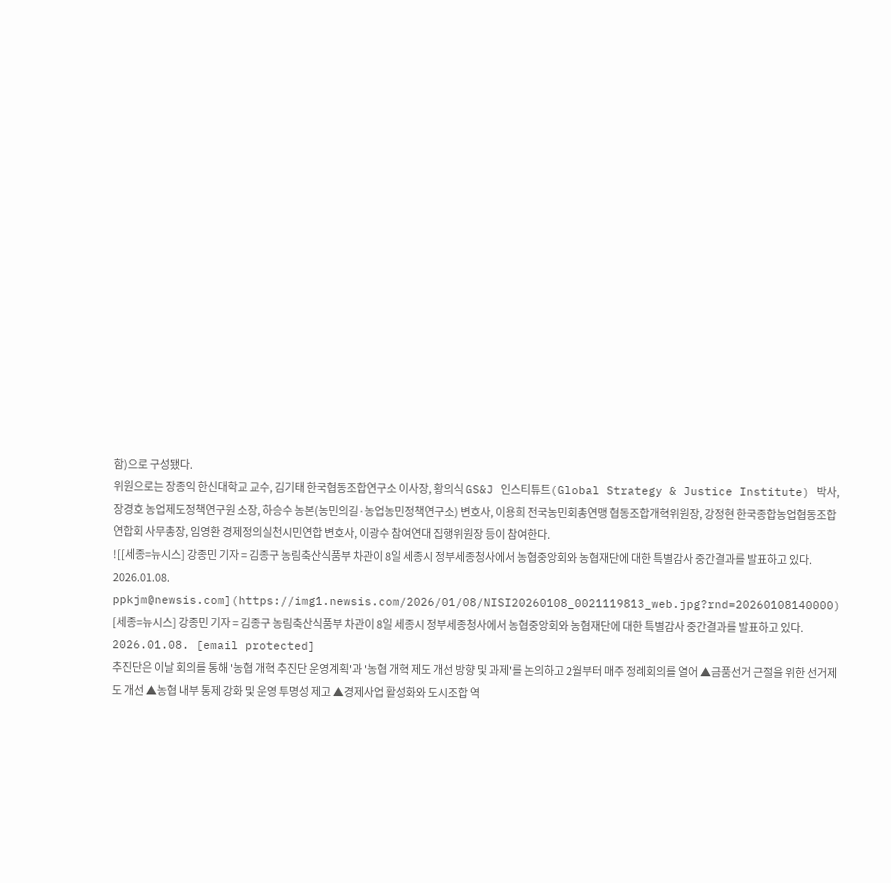함)으로 구성됐다.
위원으로는 장종익 한신대학교 교수, 김기태 한국협동조합연구소 이사장, 황의식 GS&J 인스티튜트(Global Strategy & Justice Institute) 박사, 장경호 농업제도정책연구원 소장, 하승수 농본(농민의길·농업농민정책연구소) 변호사, 이용희 전국농민회총연맹 협동조합개혁위원장, 강정현 한국종합농업협동조합연합회 사무총장, 임영환 경제정의실천시민연합 변호사, 이광수 참여연대 집행위원장 등이 참여한다.
![[세종=뉴시스] 강종민 기자 = 김종구 농림축산식품부 차관이 8일 세종시 정부세종청사에서 농협중앙회와 농협재단에 대한 특별감사 중간결과를 발표하고 있다. 2026.01.08. ppkjm@newsis.com](https://img1.newsis.com/2026/01/08/NISI20260108_0021119813_web.jpg?rnd=20260108140000)
[세종=뉴시스] 강종민 기자 = 김종구 농림축산식품부 차관이 8일 세종시 정부세종청사에서 농협중앙회와 농협재단에 대한 특별감사 중간결과를 발표하고 있다. 2026.01.08. [email protected]
추진단은 이날 회의를 통해 '농협 개혁 추진단 운영계획'과 '농협 개혁 제도 개선 방향 및 과제'를 논의하고 2월부터 매주 정례회의를 열어 ▲금품선거 근절을 위한 선거제도 개선 ▲농협 내부 통제 강화 및 운영 투명성 제고 ▲경제사업 활성화와 도시조합 역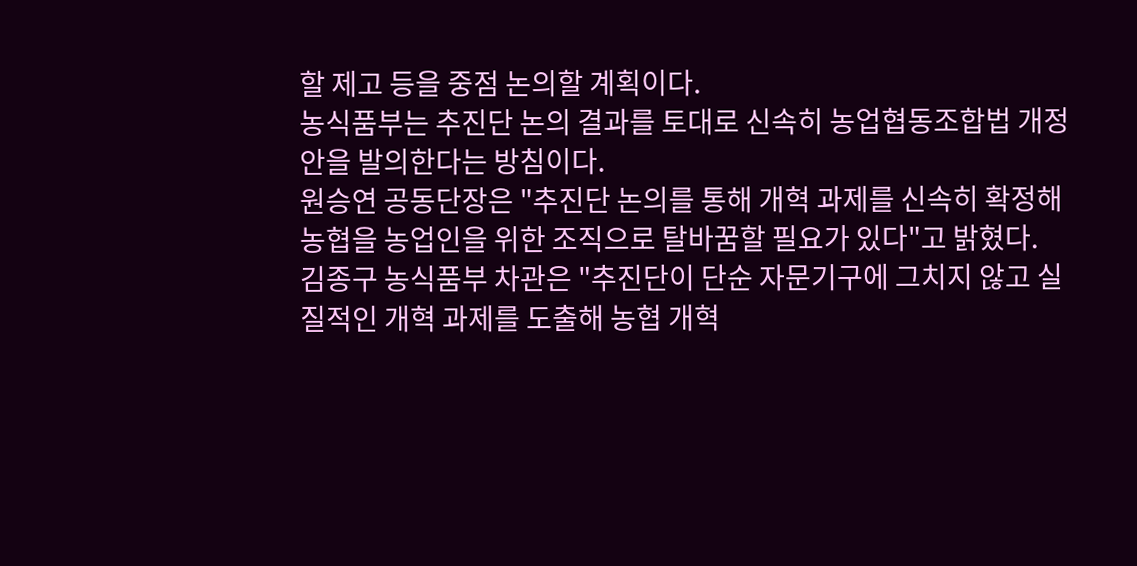할 제고 등을 중점 논의할 계획이다.
농식품부는 추진단 논의 결과를 토대로 신속히 농업협동조합법 개정안을 발의한다는 방침이다.
원승연 공동단장은 "추진단 논의를 통해 개혁 과제를 신속히 확정해 농협을 농업인을 위한 조직으로 탈바꿈할 필요가 있다"고 밝혔다.
김종구 농식품부 차관은 "추진단이 단순 자문기구에 그치지 않고 실질적인 개혁 과제를 도출해 농협 개혁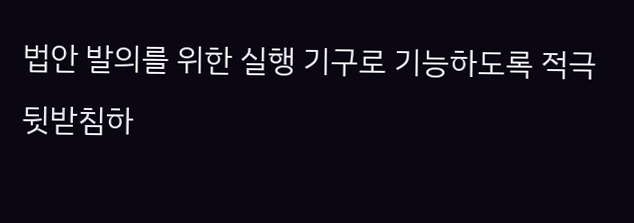법안 발의를 위한 실행 기구로 기능하도록 적극 뒷받침하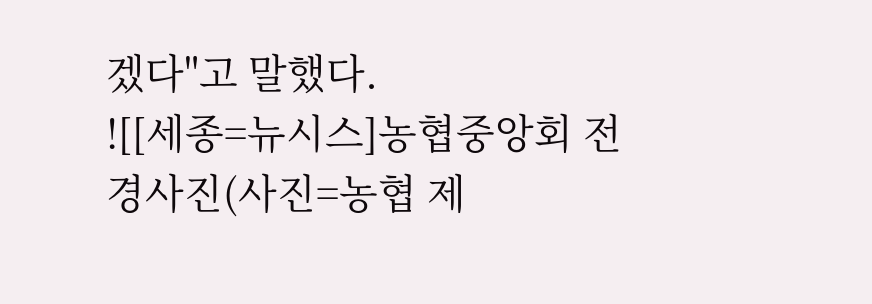겠다"고 말했다.
![[세종=뉴시스]농협중앙회 전경사진(사진=농협 제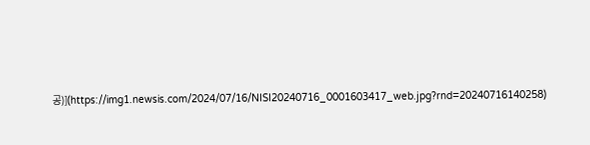공)](https://img1.newsis.com/2024/07/16/NISI20240716_0001603417_web.jpg?rnd=20240716140258)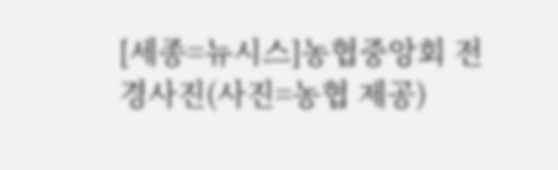[세종=뉴시스]농협중앙회 전경사진(사진=농협 제공)